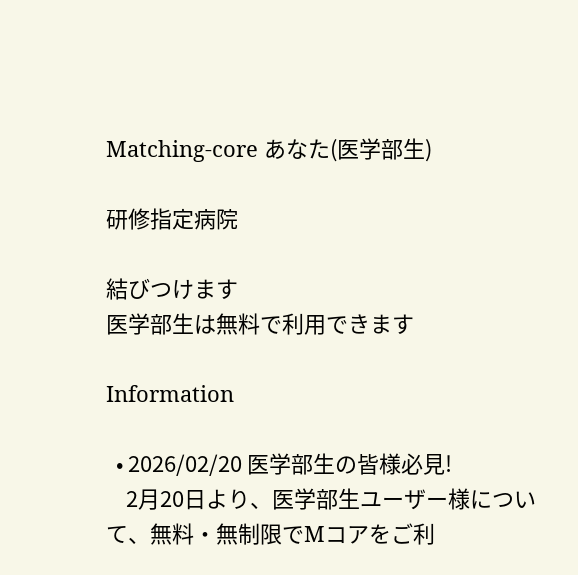Matching-core あなた(医学部生)

研修指定病院

結びつけます
医学部生は無料で利用できます

Information

  • 2026/02/20 医学部生の皆様必見!
    2月20日より、医学部生ユーザー様について、無料・無制限でMコアをご利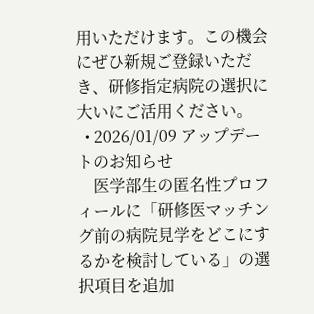用いただけます。この機会にぜひ新規ご登録いただき、研修指定病院の選択に大いにご活用ください。
  • 2026/01/09 アップデートのお知らせ
    医学部生の匿名性プロフィールに「研修医マッチング前の病院見学をどこにするかを検討している」の選択項目を追加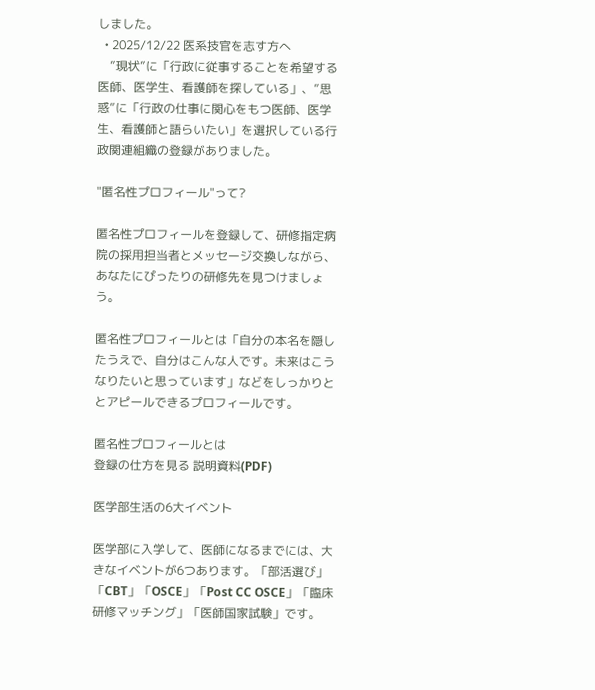しました。
  • 2025/12/22 医系技官を志す方へ
    ”現状”に「行政に従事することを希望する医師、医学生、看護師を探している」、”思惑”に「行政の仕事に関心をもつ医師、医学生、看護師と語らいたい」を選択している行政関連組織の登録がありました。

"匿名性プロフィール"って?

匿名性プロフィールを登録して、研修指定病院の採用担当者とメッセージ交換しながら、あなたにぴったりの研修先を見つけましょう。

匿名性プロフィールとは「自分の本名を隠したうえで、自分はこんな人です。未来はこうなりたいと思っています」などをしっかりととアピールできるプロフィールです。

匿名性プロフィールとは
登録の仕方を見る 説明資料(PDF)

医学部生活の6大イベント

医学部に入学して、医師になるまでには、大きなイベントが6つあります。「部活選び」「CBT」「OSCE」「Post CC OSCE」「臨床研修マッチング」「医師国家試験」です。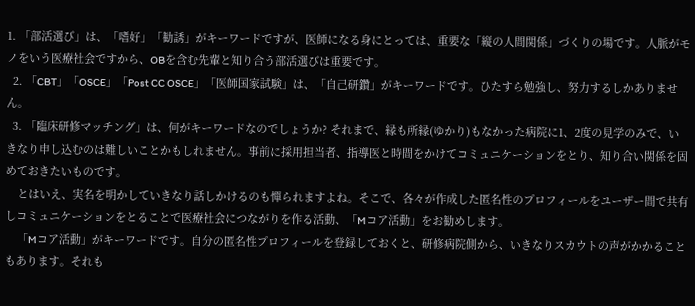1. 「部活選び」は、「嗜好」「勧誘」がキーワードですが、医師になる身にとっては、重要な「縦の人間関係」づくりの場です。人脈がモノをいう医療社会ですから、OBを含む先輩と知り合う部活選びは重要です。
  2. 「CBT」「OSCE」「Post CC OSCE」「医師国家試験」は、「自己研鑽」がキーワードです。ひたすら勉強し、努力するしかありません。
  3. 「臨床研修マッチング」は、何がキーワードなのでしょうか? それまで、縁も所縁(ゆかり)もなかった病院に1、2度の見学のみで、いきなり申し込むのは難しいことかもしれません。事前に採用担当者、指導医と時間をかけてコミュニケーションをとり、知り合い関係を固めておきたいものです。
    とはいえ、実名を明かしていきなり話しかけるのも憚られますよね。そこで、各々が作成した匿名性のプロフィールをユーザー間で共有しコミュニケーションをとることで医療社会につながりを作る活動、「Mコア活動」をお勧めします。
    「Mコア活動」がキーワードです。自分の匿名性プロフィールを登録しておくと、研修病院側から、いきなりスカウトの声がかかることもあります。それも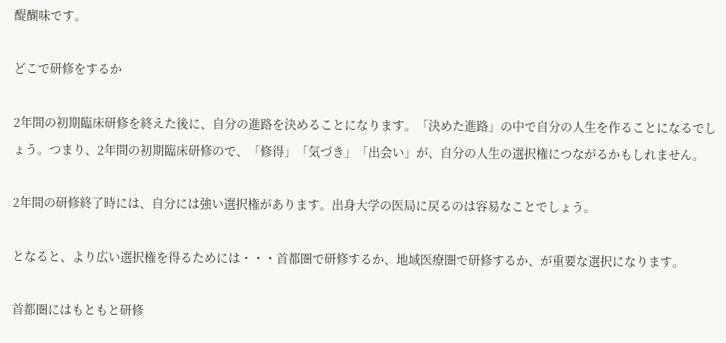醍醐味です。

どこで研修をするか

2年間の初期臨床研修を終えた後に、自分の進路を決めることになります。「決めた進路」の中で自分の人生を作ることになるでしょう。つまり、2年間の初期臨床研修ので、「修得」「気づき」「出会い」が、自分の人生の選択権につながるかもしれません。

2年間の研修終了時には、自分には強い選択権があります。出身大学の医局に戻るのは容易なことでしょう。

となると、より広い選択権を得るためには・・・首都圏で研修するか、地域医療圏で研修するか、が重要な選択になります。

首都圏にはもともと研修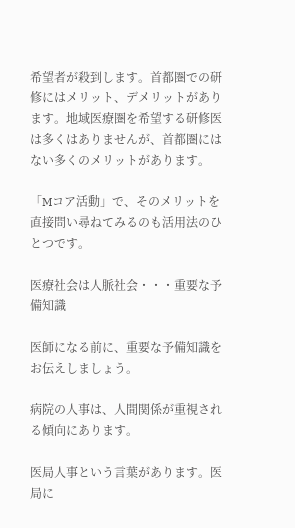希望者が殺到します。首都圏での研修にはメリット、デメリットがあります。地域医療圏を希望する研修医は多くはありませんが、首都圏にはない多くのメリットがあります。

「Mコア活動」で、そのメリットを直接問い尋ねてみるのも活用法のひとつです。

医療社会は人脈社会・・・重要な予備知識

医師になる前に、重要な予備知識をお伝えしましょう。

病院の人事は、人間関係が重視される傾向にあります。

医局人事という言葉があります。医局に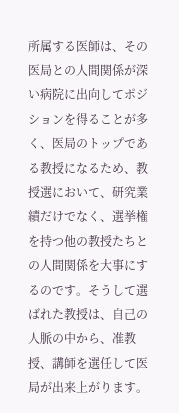所属する医師は、その医局との人間関係が深い病院に出向してポジションを得ることが多く、医局のトップである教授になるため、教授選において、研究業績だけでなく、選挙権を持つ他の教授たちとの人間関係を大事にするのです。そうして選ばれた教授は、自己の人脈の中から、准教授、講師を選任して医局が出来上がります。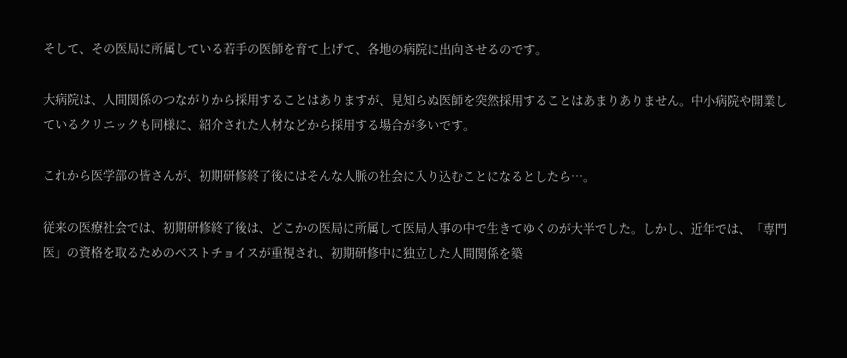そして、その医局に所属している若手の医師を育て上げて、各地の病院に出向させるのです。

大病院は、人間関係のつながりから採用することはありますが、見知らぬ医師を突然採用することはあまりありません。中小病院や開業しているクリニックも同様に、紹介された人材などから採用する場合が多いです。

これから医学部の皆さんが、初期研修終了後にはそんな人脈の社会に入り込むことになるとしたら…。

従来の医療社会では、初期研修終了後は、どこかの医局に所属して医局人事の中で生きてゆくのが大半でした。しかし、近年では、「専門医」の資格を取るためのベストチョイスが重視され、初期研修中に独立した人間関係を築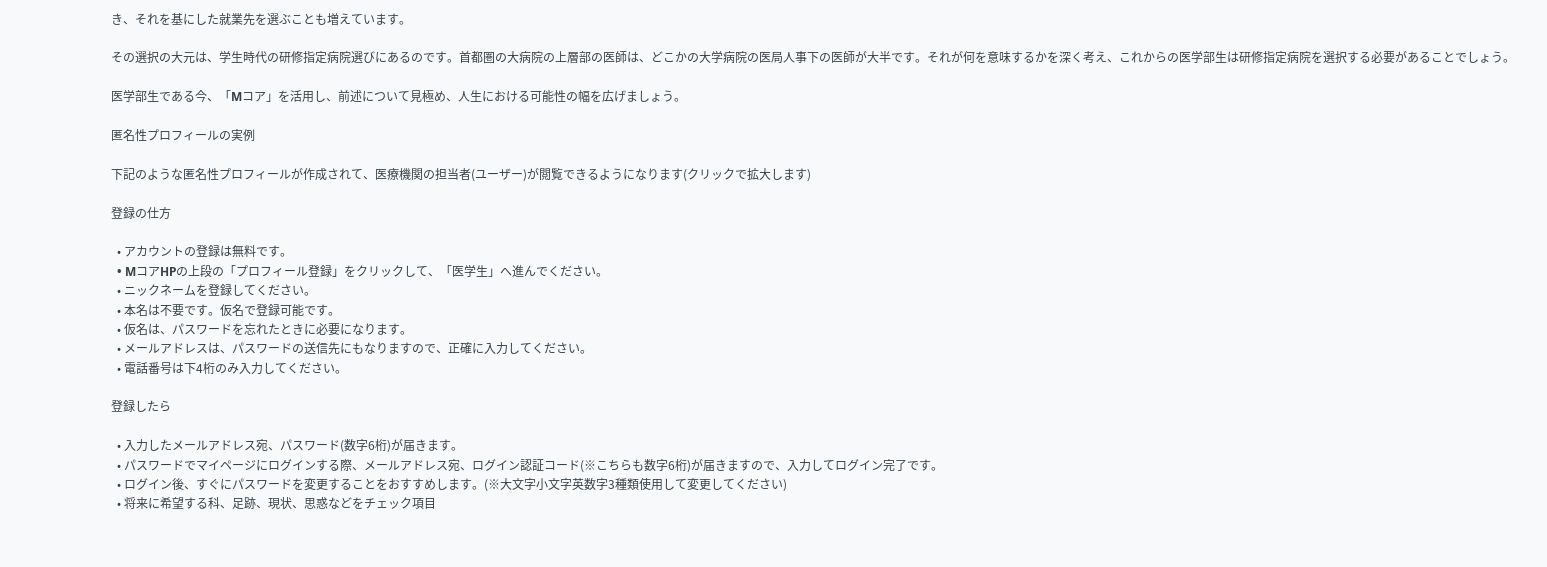き、それを基にした就業先を選ぶことも増えています。

その選択の大元は、学生時代の研修指定病院選びにあるのです。首都圏の大病院の上層部の医師は、どこかの大学病院の医局人事下の医師が大半です。それが何を意味するかを深く考え、これからの医学部生は研修指定病院を選択する必要があることでしょう。

医学部生である今、「Mコア」を活用し、前述について見極め、人生における可能性の幅を広げましょう。

匿名性プロフィールの実例

下記のような匿名性プロフィールが作成されて、医療機関の担当者(ユーザー)が閲覧できるようになります(クリックで拡大します)

登録の仕方

  • アカウントの登録は無料です。
  • MコアHPの上段の「プロフィール登録」をクリックして、「医学生」へ進んでください。
  • ニックネームを登録してください。
  • 本名は不要です。仮名で登録可能です。
  • 仮名は、パスワードを忘れたときに必要になります。
  • メールアドレスは、パスワードの送信先にもなりますので、正確に入力してください。
  • 電話番号は下4桁のみ入力してください。

登録したら

  • 入力したメールアドレス宛、パスワード(数字6桁)が届きます。
  • パスワードでマイページにログインする際、メールアドレス宛、ログイン認証コード(※こちらも数字6桁)が届きますので、入力してログイン完了です。
  • ログイン後、すぐにパスワードを変更することをおすすめします。(※大文字小文字英数字3種類使用して変更してください)
  • 将来に希望する科、足跡、現状、思惑などをチェック項目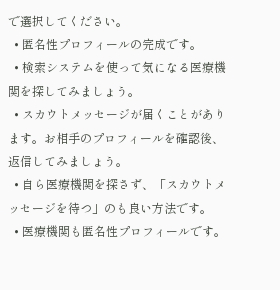で選択してください。
  • 匿名性プロフィールの完成です。
  • 検索システムを使って気になる医療機関を探してみましょう。
  • スカウトメッセージが届くことがあります。お相手のプロフィールを確認後、返信してみましょう。
  • 自ら医療機関を探さず、「スカウトメッセージを待つ」のも良い方法です。
  • 医療機関も匿名性プロフィールです。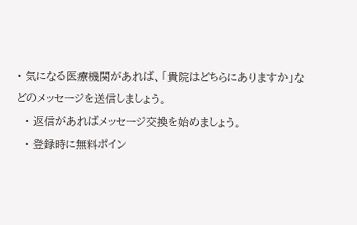• 気になる医療機関があれば、「貴院はどちらにありますか」などのメッセージを送信しましょう。
  • 返信があればメッセージ交換を始めましょう。
  • 登録時に無料ポイン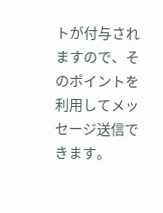トが付与されますので、そのポイントを利用してメッセージ送信できます。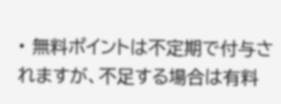• 無料ポイントは不定期で付与されますが、不足する場合は有料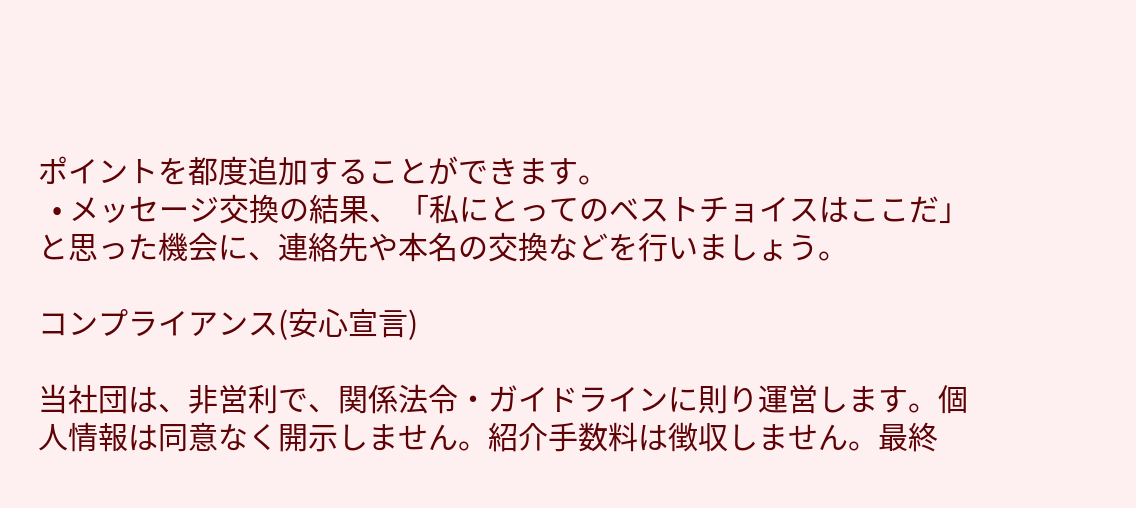ポイントを都度追加することができます。
  • メッセージ交換の結果、「私にとってのベストチョイスはここだ」と思った機会に、連絡先や本名の交換などを行いましょう。

コンプライアンス(安心宣言)

当社団は、非営利で、関係法令・ガイドラインに則り運営します。個人情報は同意なく開示しません。紹介手数料は徴収しません。最終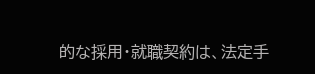的な採用・就職契約は、法定手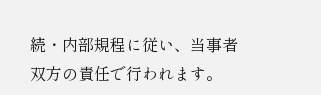続・内部規程に従い、当事者双方の責任で行われます。